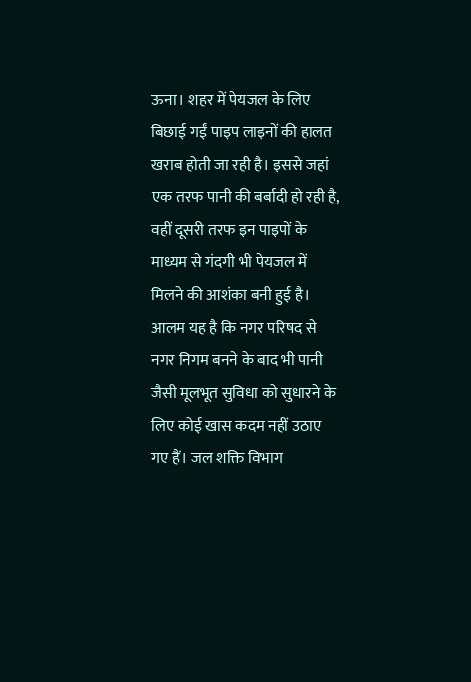ऊना। शहर में पेयजल के लिए बिछाई गईं पाइप लाइनों की हालत खराब होती जा रही है। इससे जहां एक तरफ पानी की बर्बादी हो रही है, वहीं दूसरी तरफ इन पाइपों के माध्यम से गंदगी भी पेयजल में मिलने की आशंका बनी हुई है। आलम यह है कि नगर परिषद से नगर निगम बनने के बाद भी पानी जैसी मूलभूत सुविधा को सुधारने के लिए कोई खास कदम नहीं उठाए गए हैं। जल शक्ति विभाग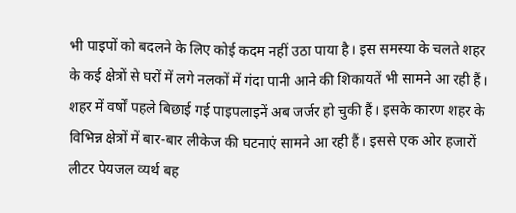भी पाइपों को बदलने के लिए कोई कदम नहीं उठा पाया है। इस समस्या के चलते शहर के कई क्षेत्रों से घरों में लगे नलकों में गंदा पानी आने की शिकायतें भी सामने आ रही हैं।
शहर में वर्षों पहले बिछाई गई पाइपलाइनें अब जर्जर हो चुकी हैं। इसके कारण शहर के विभिन्न क्षेत्रों में बार-बार लीकेज की घटनाएं सामने आ रही हैं। इससे एक ओर हजारों लीटर पेयजल व्यर्थ बह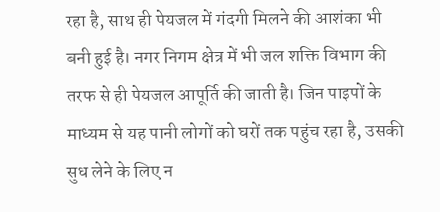रहा है, साथ ही पेयजल में गंदगी मिलने की आशंका भी बनी हुई है। नगर निगम क्षेत्र में भी जल शक्ति विभाग की तरफ से ही पेयजल आपूर्ति की जाती है। जिन पाइपों के माध्यम से यह पानी लोगों को घरों तक पहुंच रहा है, उसकी सुध लेने के लिए न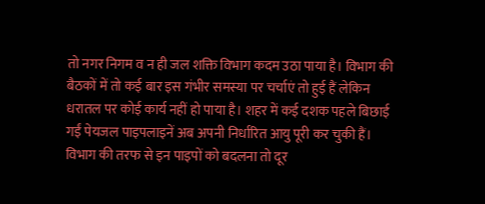तो नगर निगम व न ही जल शक्ति विभाग कदम उठा पाया है। विभाग की बैठकों में तो कई बार इस गंभीर समस्या पर चर्चाएं तो हुई हैं लेकिन धरातल पर कोई कार्य नहीं हो पाया है। शहर में कई दशक पहले बिछाई गईं पेयजल पाइपलाइनें अब अपनी निर्धारित आयु पूरी कर चुकी हैं। विभाग की तरफ से इन पाइपों को बदलना तो दूर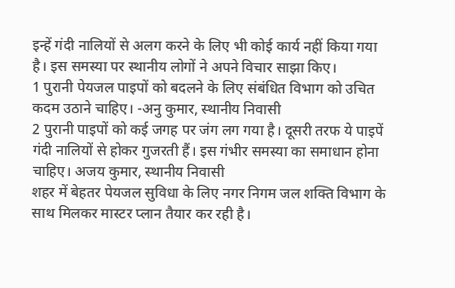इन्हें गंदी नालियों से अलग करने के लिए भी कोई कार्य नहीं किया गया है। इस समस्या पर स्थानीय लोगों ने अपने विचार साझा किए।
1 पुरानी पेयजल पाइपों को बदलने के लिए संबंधित विभाग को उचित कदम उठाने चाहिए। -अनु कुमार, स्थानीय निवासी
2 पुरानी पाइपों को कई जगह पर जंग लग गया है। दूसरी तरफ ये पाइपें गंदी नालियों से होकर गुजरती हैं। इस गंभीर समस्या का समाधान होना चाहिए। अजय कुमार, स्थानीय निवासी
शहर में बेहतर पेयजल सुविधा के लिए नगर निगम जल शक्ति विभाग के साथ मिलकर मास्टर प्लान तैयार कर रही है।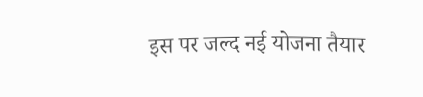इस पर जल्द नई योजना तैयार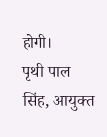होगी।
पृथी पाल सिंह, आयुक्त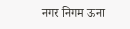नगर निगम ऊना